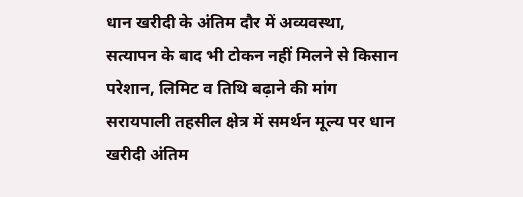धान खरीदी के अंतिम दौर में अव्यवस्था, सत्यापन के बाद भी टोकन नहीं मिलने से किसान परेशान, लिमिट व तिथि बढ़ाने की मांग
सरायपाली तहसील क्षेत्र में समर्थन मूल्य पर धान खरीदी अंतिम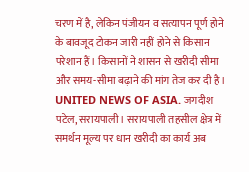चरण में है, लेकिन पंजीयन व सत्यापन पूर्ण होने के बावजूद टोकन जारी नहीं होने से किसान परेशान हैं। किसानों ने शासन से खरीदी सीमा और समय-सीमा बढ़ाने की मांग तेज कर दी है।
UNITED NEWS OF ASIA. जगदीश पटेल, सरायपाली। सरायपाली तहसील क्षेत्र में समर्थन मूल्य पर धान खरीदी का कार्य अब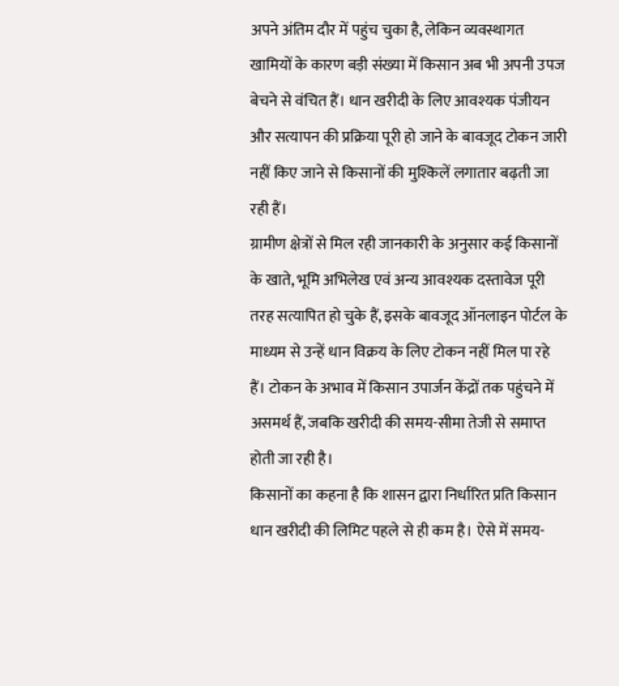अपने अंतिम दौर में पहुंच चुका है, लेकिन व्यवस्थागत खामियों के कारण बड़ी संख्या में किसान अब भी अपनी उपज बेचने से वंचित हैं। धान खरीदी के लिए आवश्यक पंजीयन और सत्यापन की प्रक्रिया पूरी हो जाने के बावजूद टोकन जारी नहीं किए जाने से किसानों की मुश्किलें लगातार बढ़ती जा रही हैं।
ग्रामीण क्षेत्रों से मिल रही जानकारी के अनुसार कई किसानों के खाते, भूमि अभिलेख एवं अन्य आवश्यक दस्तावेज पूरी तरह सत्यापित हो चुके हैं, इसके बावजूद ऑनलाइन पोर्टल के माध्यम से उन्हें धान विक्रय के लिए टोकन नहीं मिल पा रहे हैं। टोकन के अभाव में किसान उपार्जन केंद्रों तक पहुंचने में असमर्थ हैं, जबकि खरीदी की समय-सीमा तेजी से समाप्त होती जा रही है।
किसानों का कहना है कि शासन द्वारा निर्धारित प्रति किसान धान खरीदी की लिमिट पहले से ही कम है। ऐसे में समय-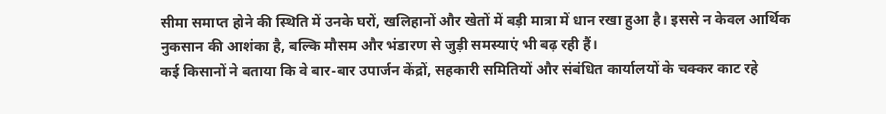सीमा समाप्त होने की स्थिति में उनके घरों, खलिहानों और खेतों में बड़ी मात्रा में धान रखा हुआ है। इससे न केवल आर्थिक नुकसान की आशंका है, बल्कि मौसम और भंडारण से जुड़ी समस्याएं भी बढ़ रही हैं।
कई किसानों ने बताया कि वे बार-बार उपार्जन केंद्रों, सहकारी समितियों और संबंधित कार्यालयों के चक्कर काट रहे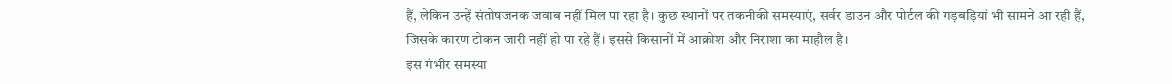हैं, लेकिन उन्हें संतोषजनक जवाब नहीं मिल पा रहा है। कुछ स्थानों पर तकनीकी समस्याएं, सर्वर डाउन और पोर्टल की गड़बड़ियां भी सामने आ रही हैं, जिसके कारण टोकन जारी नहीं हो पा रहे हैं। इससे किसानों में आक्रोश और निराशा का माहौल है।
इस गंभीर समस्या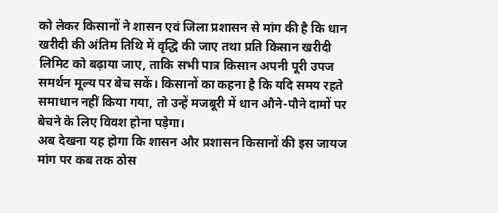को लेकर किसानों ने शासन एवं जिला प्रशासन से मांग की है कि धान खरीदी की अंतिम तिथि में वृद्धि की जाए तथा प्रति किसान खरीदी लिमिट को बढ़ाया जाए, ताकि सभी पात्र किसान अपनी पूरी उपज समर्थन मूल्य पर बेच सकें। किसानों का कहना है कि यदि समय रहते समाधान नहीं किया गया, तो उन्हें मजबूरी में धान औने-पौने दामों पर बेचने के लिए विवश होना पड़ेगा।
अब देखना यह होगा कि शासन और प्रशासन किसानों की इस जायज मांग पर कब तक ठोस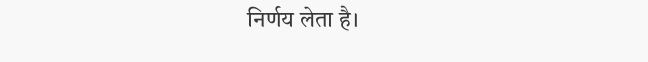निर्णय लेता है।